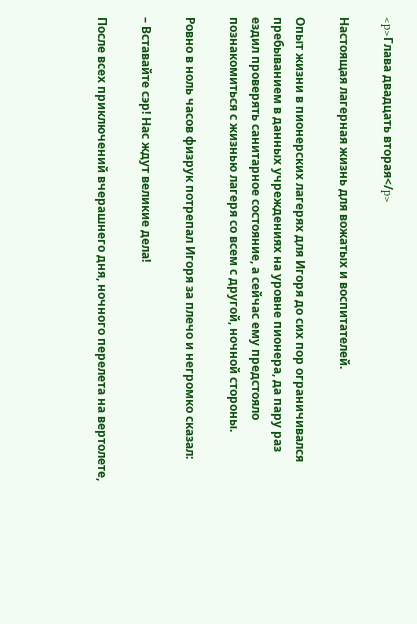<p>Глава двадцать вторая</p>

Настоящая лагерная жизнь для вожатых и воспитателей.

Опыт жизни в пионерских лагерях для Игоря до сих пор ограничивался пребыванием в данных учреждениях на уровне пионера, да пару раз ездил проверять санитарное состояние, а сейчас ему предстояло познакомиться с жизнью лагеря со всем с другой, ночной стороны.

Ровно в ноль часов физрук потрепал Игоря за плечо и негромко сказал:

– Вставайте сэр! Нас ждут великие дела!

После всех приключений вчерашнего дня, ночного перелета на вертолете,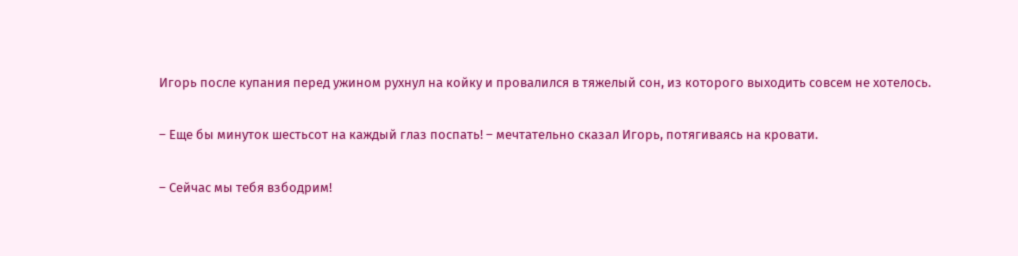Игорь после купания перед ужином рухнул на койку и провалился в тяжелый сон, из которого выходить совсем не хотелось.

– Еще бы минуток шестьсот на каждый глаз поспать! – мечтательно сказал Игорь, потягиваясь на кровати.

– Сейчас мы тебя взбодрим!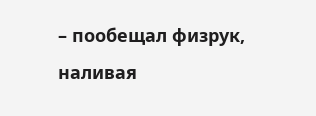– пообещал физрук, наливая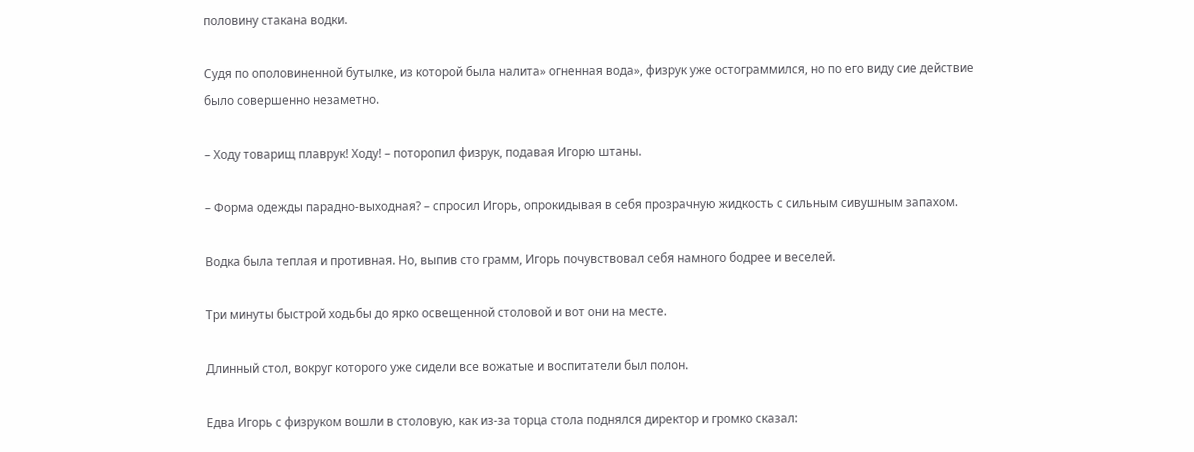половину стакана водки.

Судя по ополовиненной бутылке, из которой была налита» огненная вода», физрук уже остограммился, но по его виду сие действие было совершенно незаметно.

– Ходу товарищ плаврук! Ходу! – поторопил физрук, подавая Игорю штаны.

– Форма одежды парадно-выходная? – спросил Игорь, опрокидывая в себя прозрачную жидкость с сильным сивушным запахом.

Водка была теплая и противная. Но, выпив сто грамм, Игорь почувствовал себя намного бодрее и веселей.

Три минуты быстрой ходьбы до ярко освещенной столовой и вот они на месте.

Длинный стол, вокруг которого уже сидели все вожатые и воспитатели был полон.

Едва Игорь с физруком вошли в столовую, как из-за торца стола поднялся директор и громко сказал: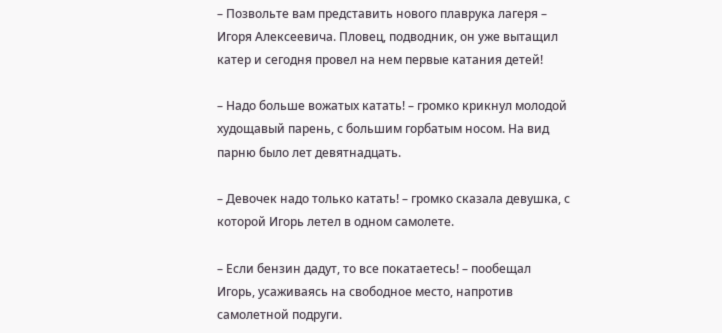– Позвольте вам представить нового плаврука лагеря – Игоря Алексеевича. Пловец, подводник, он уже вытащил катер и сегодня провел на нем первые катания детей!

– Надо больше вожатых катать! – громко крикнул молодой худощавый парень, с большим горбатым носом. На вид парню было лет девятнадцать.

– Девочек надо только катать! – громко сказала девушка, с которой Игорь летел в одном самолете.

– Если бензин дадут, то все покатаетесь! – пообещал Игорь, усаживаясь на свободное место, напротив самолетной подруги.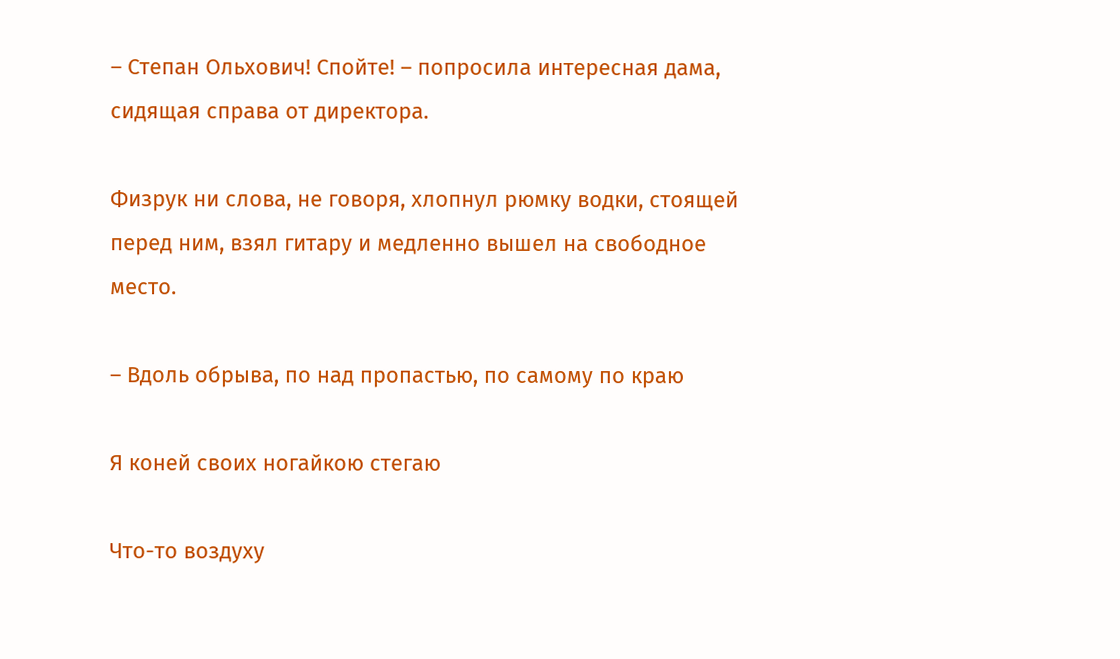– Степан Ольхович! Спойте! – попросила интересная дама, сидящая справа от директора.

Физрук ни слова, не говоря, хлопнул рюмку водки, стоящей перед ним, взял гитару и медленно вышел на свободное место.

– Вдоль обрыва, по над пропастью, по самому по краю

Я коней своих ногайкою стегаю

Что-то воздуху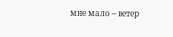мне мало – ветер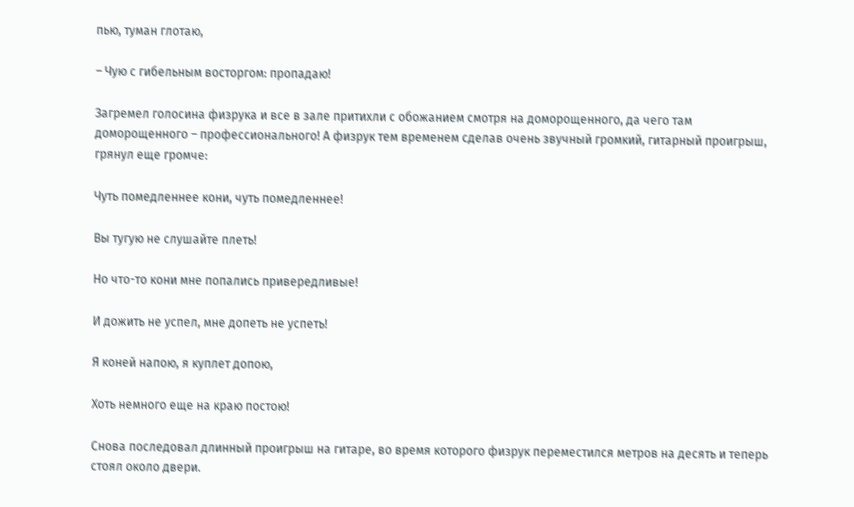пью, туман глотаю,

– Чую с гибельным восторгом: пропадаю!

Загремел голосина физрука и все в зале притихли с обожанием смотря на доморощенного, да чего там доморощенного – профессионального! А физрук тем временем сделав очень звучный громкий, гитарный проигрыш, грянул еще громче:

Чуть помедленнее кони, чуть помедленнее!

Вы тугую не слушайте плеть!

Но что-то кони мне попались привередливые!

И дожить не успел, мне допеть не успеть!

Я коней напою, я куплет допою,

Хоть немного еще на краю постою!

Снова последовал длинный проигрыш на гитаре, во время которого физрук переместился метров на десять и теперь стоял около двери.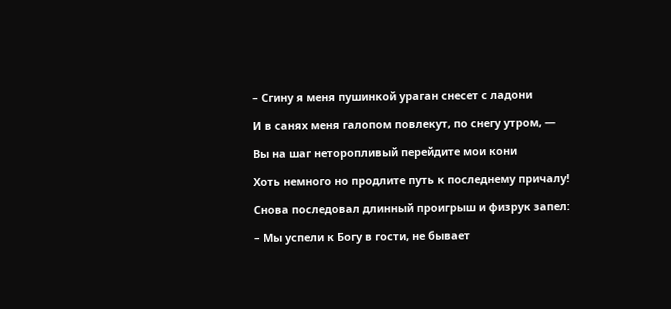– Сгину я меня пушинкой ураган снесет с ладони

И в санях меня галопом повлекут, по снегу утром, —

Вы на шаг неторопливый перейдите мои кони

Хоть немного но продлите путь к последнему причалу!

Снова последовал длинный проигрыш и физрук запел:

– Мы успели к Богу в гости, не бывает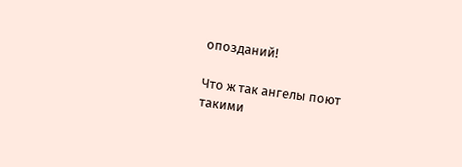опозданий!

Что ж так ангелы поют такими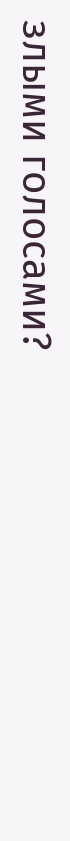злыми голосами?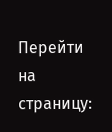Перейти на страницу: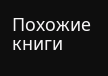Похожие книги